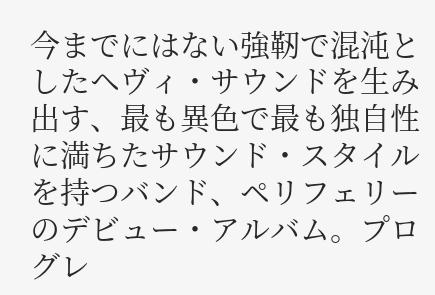今までにはない強靭で混沌としたヘヴィ・サウンドを生み出す、最も異色で最も独自性に満ちたサウンド・スタイルを持つバンド、ペリフェリーのデビュー・アルバム。プログレ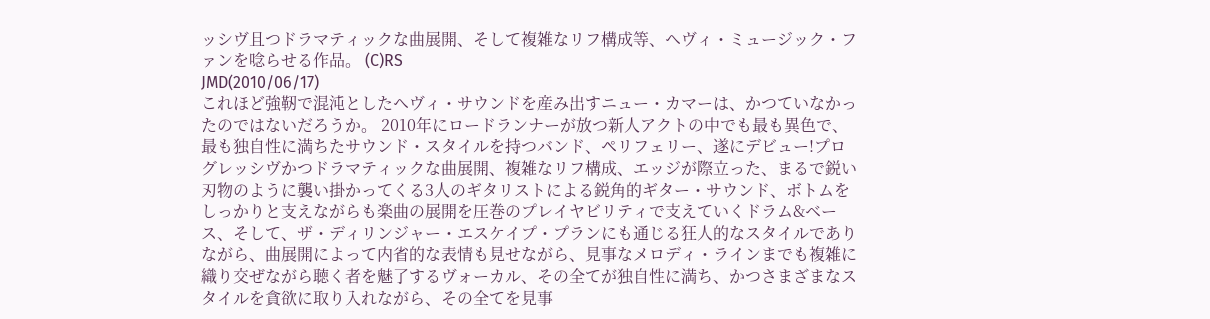ッシヴ且つドラマティックな曲展開、そして複雑なリフ構成等、ヘヴィ・ミュージック・ファンを唸らせる作品。 (C)RS
JMD(2010/06/17)
これほど強靭で混沌としたヘヴィ・サウンドを産み出すニュー・カマーは、かつていなかったのではないだろうか。 2010年にロードランナーが放つ新人アクトの中でも最も異色で、最も独自性に満ちたサウンド・スタイルを持つバンド、ペリフェリー、遂にデビュー!プログレッシヴかつドラマティックな曲展開、複雑なリフ構成、エッジが際立った、まるで鋭い刃物のように襲い掛かってくる3人のギタリストによる鋭角的ギター・サウンド、ボトムをしっかりと支えながらも楽曲の展開を圧巻のプレイヤビリティで支えていくドラム&ベース、そして、ザ・ディリンジャー・エスケイプ・プランにも通じる狂人的なスタイルでありながら、曲展開によって内省的な表情も見せながら、見事なメロディ・ラインまでも複雑に織り交ぜながら聴く者を魅了するヴォーカル、その全てが独自性に満ち、かつさまざまなスタイルを貪欲に取り入れながら、その全てを見事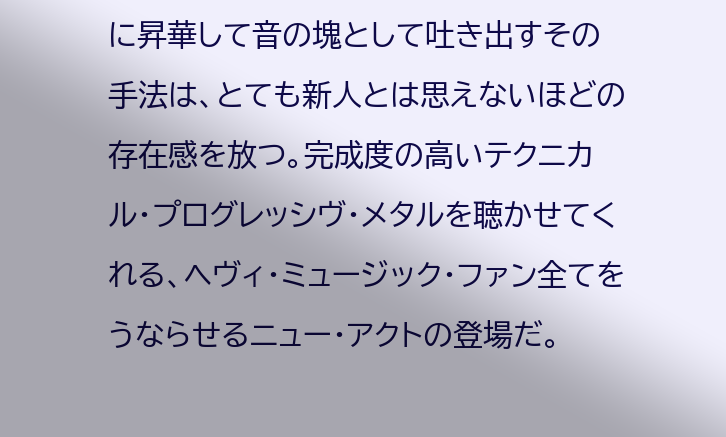に昇華して音の塊として吐き出すその手法は、とても新人とは思えないほどの存在感を放つ。完成度の高いテクニカル・プログレッシヴ・メタルを聴かせてくれる、ヘヴィ・ミュージック・ファン全てをうならせるニュー・アクトの登場だ。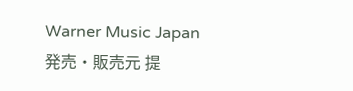Warner Music Japan
発売・販売元 提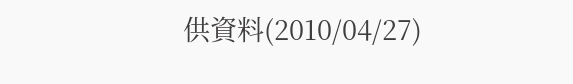供資料(2010/04/27)